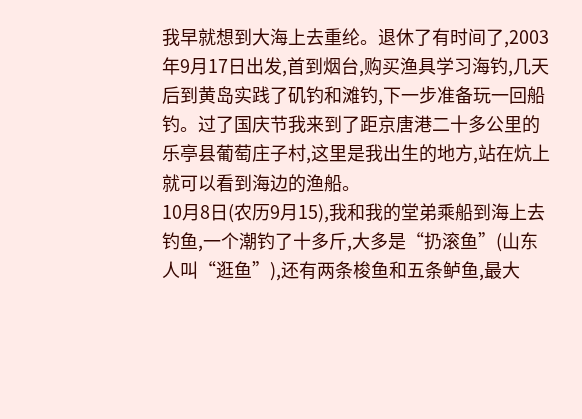我早就想到大海上去重纶。退休了有时间了,2003年9月17日出发,首到烟台,购买渔具学习海钓,几天后到黄岛实践了矶钓和滩钓,下一步准备玩一回船钓。过了国庆节我来到了距京唐港二十多公里的乐亭县葡萄庄子村,这里是我出生的地方,站在炕上就可以看到海边的渔船。
10月8日(农历9月15),我和我的堂弟乘船到海上去钓鱼,一个潮钓了十多斤,大多是“扔滚鱼”(山东人叫“逛鱼”),还有两条梭鱼和五条鲈鱼,最大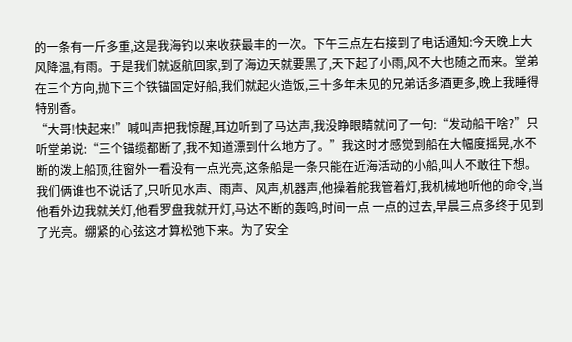的一条有一斤多重,这是我海钓以来收获最丰的一次。下午三点左右接到了电话通知:今天晚上大风降温,有雨。于是我们就返航回家,到了海边天就要黑了,天下起了小雨,风不大也随之而来。堂弟在三个方向,抛下三个铁锚固定好船,我们就起火造饭,三十多年未见的兄弟话多酒更多,晚上我睡得特别香。
“大哥!快起来!”喊叫声把我惊醒,耳边听到了马达声,我没睁眼睛就问了一句:“发动船干啥?”只听堂弟说:“三个锚缆都断了,我不知道漂到什么地方了。”我这时才感觉到船在大幅度摇晃,水不断的泼上船顶,往窗外一看没有一点光亮,这条船是一条只能在近海活动的小船,叫人不敢往下想。我们俩谁也不说话了,只听见水声、雨声、风声,机器声,他操着舵我管着灯,我机械地听他的命令,当他看外边我就关灯,他看罗盘我就开灯,马达不断的轰鸣,时间一点 一点的过去,早晨三点多终于见到了光亮。绷紧的心弦这才算松弛下来。为了安全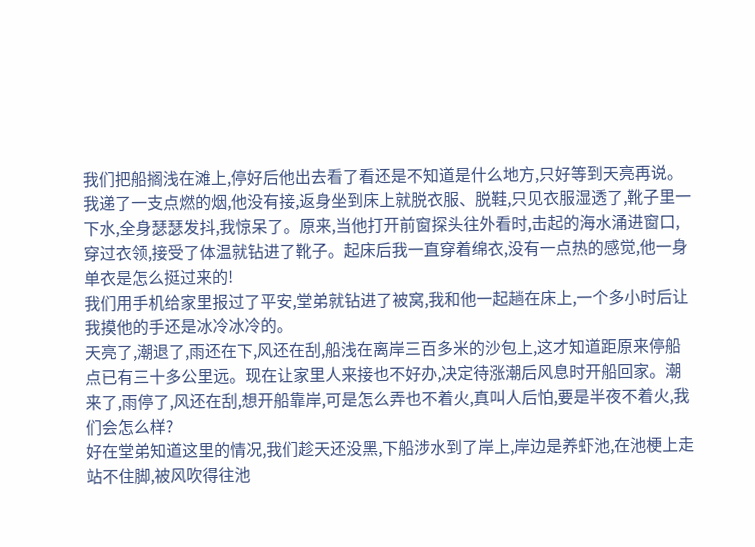我们把船搁浅在滩上,停好后他出去看了看还是不知道是什么地方,只好等到天亮再说。我递了一支点燃的烟,他没有接,返身坐到床上就脱衣服、脱鞋,只见衣服湿透了,靴子里一下水,全身瑟瑟发抖,我惊呆了。原来,当他打开前窗探头往外看时,击起的海水涌进窗口,穿过衣领,接受了体温就钻进了靴子。起床后我一直穿着绵衣,没有一点热的感觉,他一身单衣是怎么挺过来的!
我们用手机给家里报过了平安,堂弟就钻进了被窝,我和他一起趟在床上,一个多小时后让我摸他的手还是冰冷冰冷的。
天亮了,潮退了,雨还在下,风还在刮,船浅在离岸三百多米的沙包上,这才知道距原来停船点已有三十多公里远。现在让家里人来接也不好办,决定待涨潮后风息时开船回家。潮来了,雨停了,风还在刮,想开船靠岸,可是怎么弄也不着火,真叫人后怕,要是半夜不着火,我们会怎么样?
好在堂弟知道这里的情况,我们趁天还没黑,下船涉水到了岸上,岸边是养虾池,在池梗上走站不住脚,被风吹得往池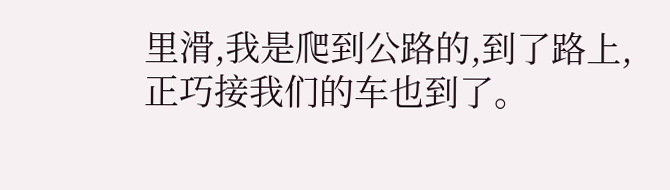里滑,我是爬到公路的,到了路上,正巧接我们的车也到了。